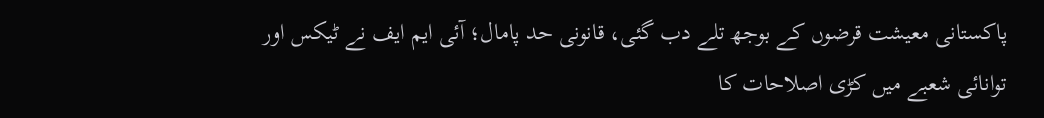پاکستانی معیشت قرضوں کے بوجھ تلے دب گئی، قانونی حد پامال؛ آئی ایم ایف نے ٹیکس اور توانائی شعبے میں کڑی اصلاحات کا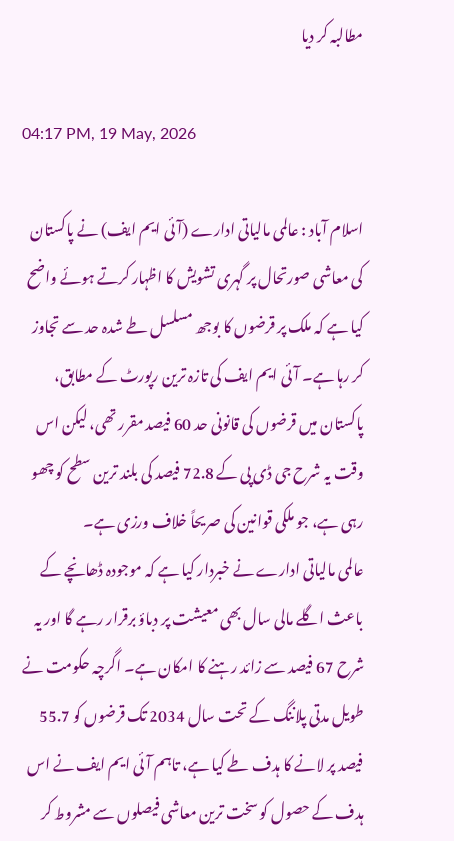مطالبہ کر دیا

04:17 PM, 19 May, 2026

اسلام آباد : عالمی مالیاتی ادارے (آئی ایم ایف) نے پاکستان کی معاشی صورتحال پر گہری تشویش کا اظہار کرتے ہوئے واضح کیا ہے کہ ملک پر قرضوں کا بوجھ مسلسل طے شدہ حد سے تجاوز کر رہا ہے۔ آئی ایم ایف کی تازہ ترین رپورٹ کے مطابق، پاکستان میں قرضوں کی قانونی حد 60 فیصد مقرر تھی، لیکن اس وقت یہ شرح جی ڈی پی کے 72.8 فیصد کی بلند ترین سطح کو چھو رہی ہے، جو ملکی قوانین کی صریحاً خلاف ورزی ہے۔
عالمی مالیاتی ادارے نے خبردار کیا ہے کہ موجودہ ڈھانچے کے باعث اگلے مالی سال بھی معیشت پر دباؤ برقرار رہے گا اور یہ شرح 67 فیصد سے زائد رہنے کا امکان ہے۔ اگرچہ حکومت نے طویل مدتی پلاننگ کے تحت سال 2034 تک قرضوں کو 55.7 فیصد پر لانے کا ہدف طے کیا ہے، تاہم آئی ایم ایف نے اس ہدف کے حصول کو سخت ترین معاشی فیصلوں سے مشروط کر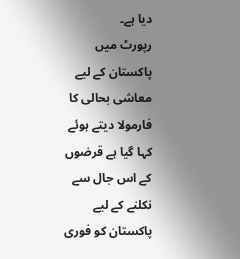دیا ہے۔
رپورٹ میں پاکستان کے لیے معاشی بحالی کا فارمولا دیتے ہوئے کہا گیا ہے قرضوں کے اس جال سے نکلنے کے لیے پاکستان کو فوری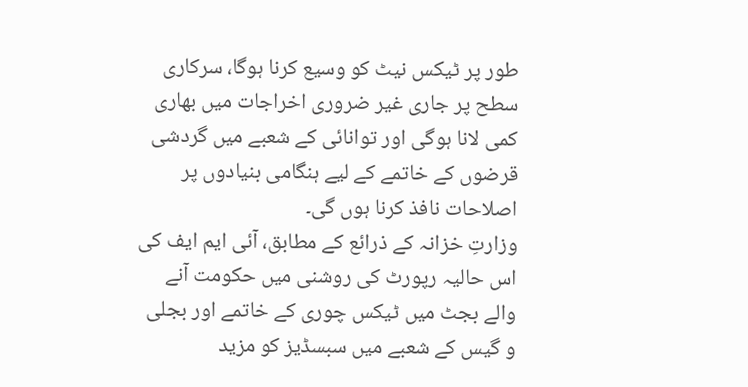طور پر ٹیکس نیٹ کو وسیع کرنا ہوگا، سرکاری سطح پر جاری غیر ضروری اخراجات میں بھاری کمی لانا ہوگی اور توانائی کے شعبے میں گردشی قرضوں کے خاتمے کے لیے ہنگامی بنیادوں پر اصلاحات نافذ کرنا ہوں گی۔
وزارتِ خزانہ کے ذرائع کے مطابق، آئی ایم ایف کی اس حالیہ رپورٹ کی روشنی میں حکومت آنے والے بجٹ میں ٹیکس چوری کے خاتمے اور بجلی و گیس کے شعبے میں سبسڈیز کو مزید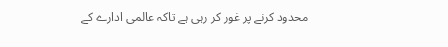محدود کرنے پر غور کر رہی ہے تاکہ عالمی ادارے کے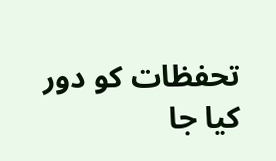تحفظات کو دور کیا جا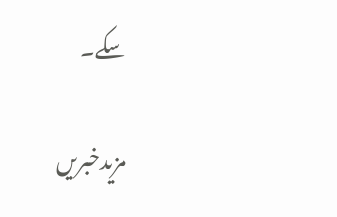سکے۔

مزیدخبریں